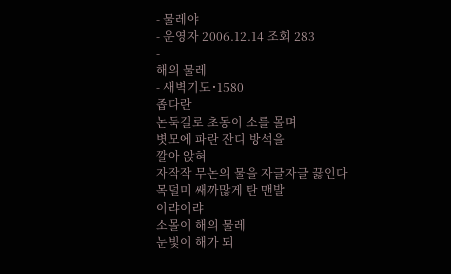- 물레야
- 운영자 2006.12.14 조회 283
-
해의 물레
- 새벽기도˙1580
좁다란
논둑길로 초동이 소를 몰며
볏모에 파란 잔디 방석을
깔아 앉혀
자작작 무논의 물을 자글자글 끓인다
목덜미 쌔까많게 탄 맨발
이랴이랴
소몰이 해의 물레
눈빛이 해가 되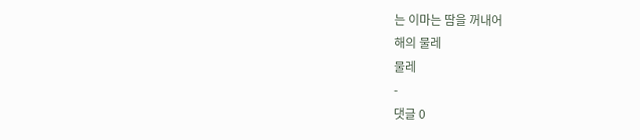는 이마는 땀을 꺼내어
해의 물레
물레
-
댓글 0